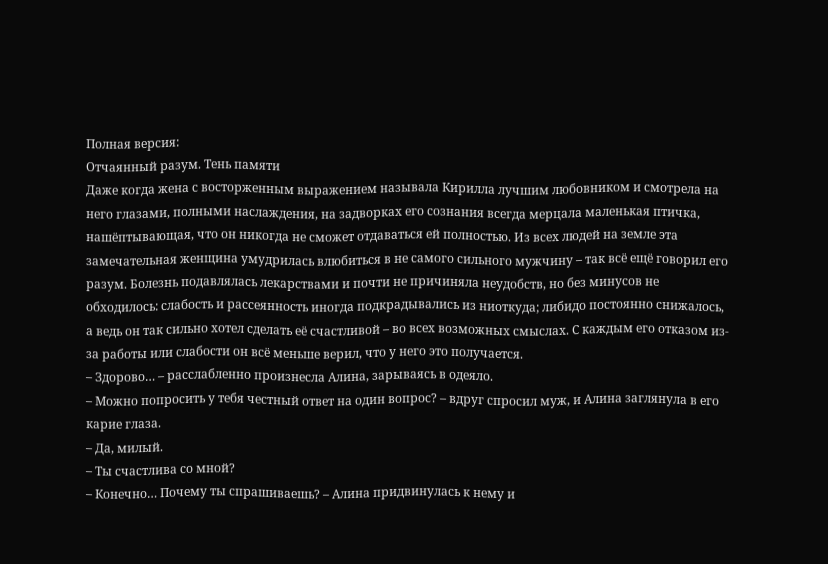Полная версия:
Отчаянный разум. Тень памяти
Даже когда жена с восторженным выражением называла Кирилла лучшим любовником и смотрела на него глазами, полными наслаждения, на задворках его сознания всегда мерцала маленькая птичка, нашёптывающая, что он никогда не сможет отдаваться ей полностью. Из всех людей на земле эта замечательная женщина умудрилась влюбиться в не самого сильного мужчину – так всё ещё говорил его разум. Болезнь подавлялась лекарствами и почти не причиняла неудобств, но без минусов не обходилось: слабость и рассеянность иногда подкрадывались из ниоткуда; либидо постоянно снижалось, а ведь он так сильно хотел сделать её счастливой – во всех возможных смыслах. С каждым его отказом из-за работы или слабости он всё меньше верил, что у него это получается.
– Здорово… – расслабленно произнесла Алина, зарываясь в одеяло.
– Можно попросить у тебя честный ответ на один вопрос? – вдруг спросил муж, и Алина заглянула в его карие глаза.
– Да, милый.
– Ты счастлива со мной?
– Конечно… Почему ты спрашиваешь? – Алина придвинулась к нему и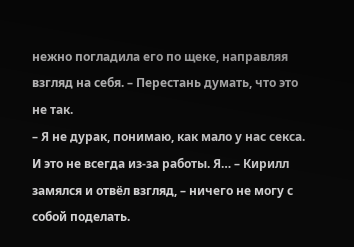нежно погладила его по щеке, направляя взгляд на себя. – Перестань думать, что это не так.
– Я не дурак, понимаю, как мало у нас секса. И это не всегда из-за работы. Я… – Кирилл замялся и отвёл взгляд, – ничего не могу с собой поделать.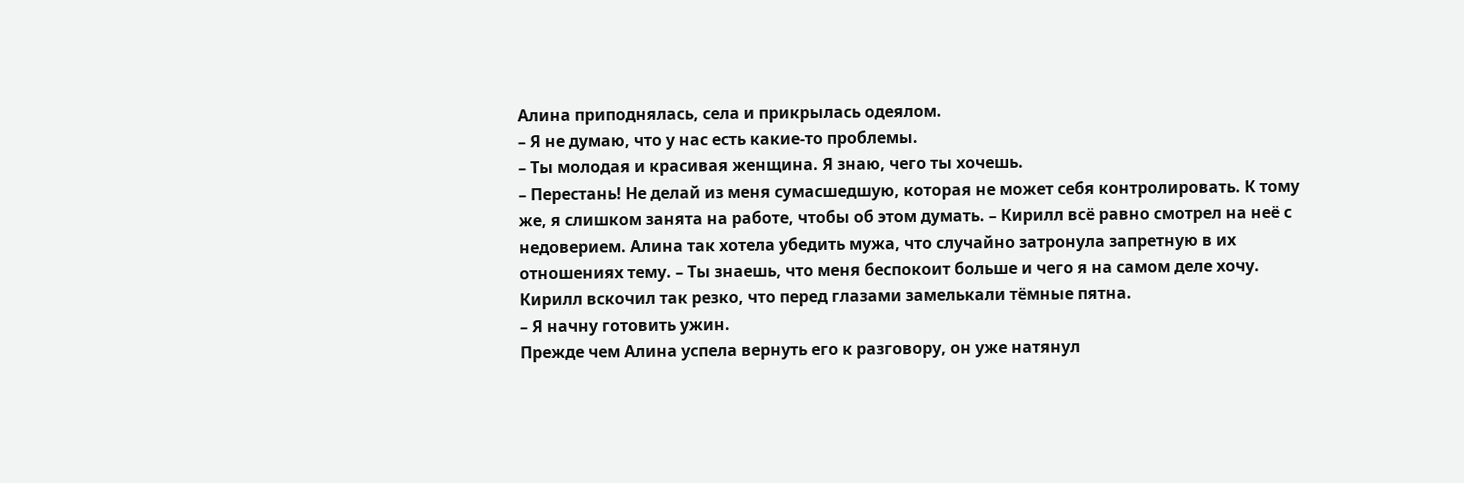Алина приподнялась, села и прикрылась одеялом.
– Я не думаю, что у нас есть какие-то проблемы.
– Ты молодая и красивая женщина. Я знаю, чего ты хочешь.
– Перестань! Не делай из меня сумасшедшую, которая не может себя контролировать. К тому же, я слишком занята на работе, чтобы об этом думать. – Кирилл всё равно смотрел на неё с недоверием. Алина так хотела убедить мужа, что случайно затронула запретную в их отношениях тему. – Ты знаешь, что меня беспокоит больше и чего я на самом деле хочу.
Кирилл вскочил так резко, что перед глазами замелькали тёмные пятна.
– Я начну готовить ужин.
Прежде чем Алина успела вернуть его к разговору, он уже натянул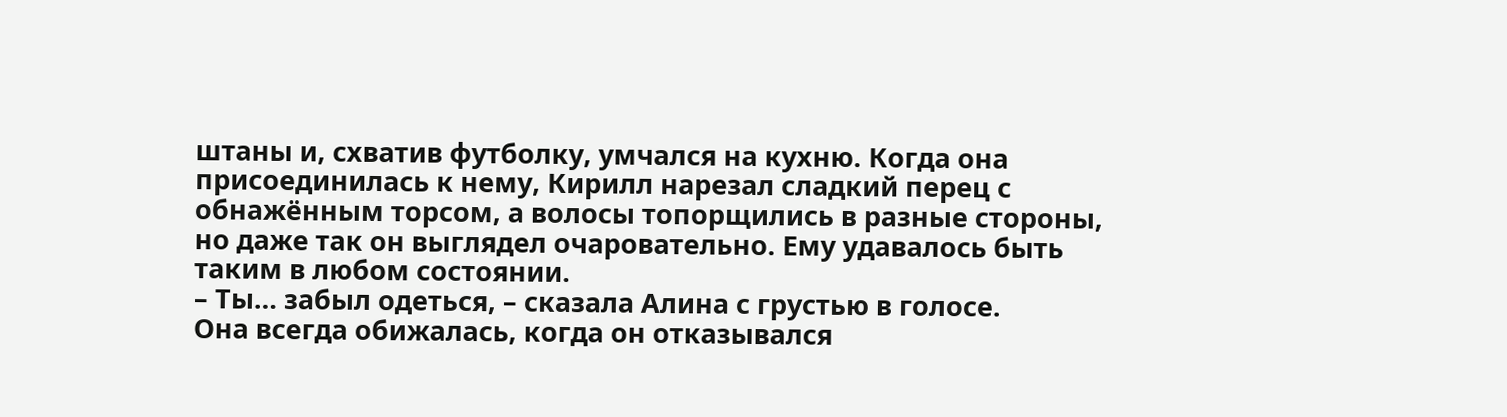штаны и, схватив футболку, умчался на кухню. Когда она присоединилась к нему, Кирилл нарезал сладкий перец с обнажённым торсом, а волосы топорщились в разные стороны, но даже так он выглядел очаровательно. Ему удавалось быть таким в любом состоянии.
– Ты… забыл одеться, – сказала Алина с грустью в голосе.
Она всегда обижалась, когда он отказывался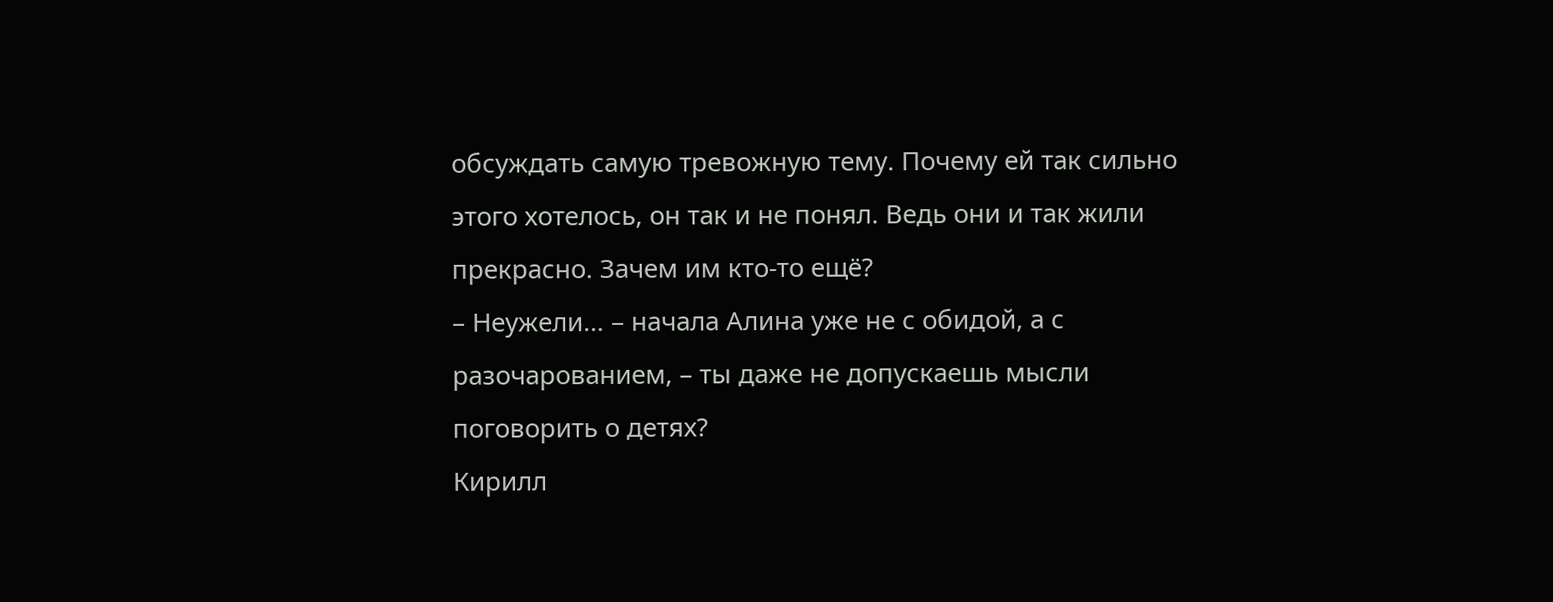обсуждать самую тревожную тему. Почему ей так сильно этого хотелось, он так и не понял. Ведь они и так жили прекрасно. Зачем им кто-то ещё?
– Неужели… – начала Алина уже не с обидой, а с разочарованием, – ты даже не допускаешь мысли поговорить о детях?
Кирилл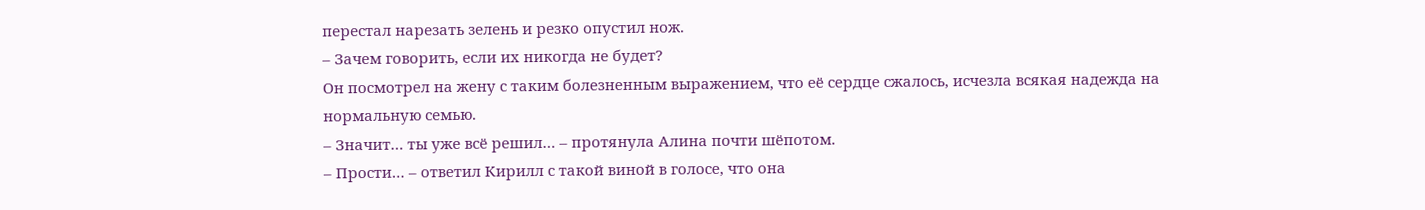перестал нарезать зелень и резко опустил нож.
– Зачем говорить, если их никогда не будет?
Он посмотрел на жену с таким болезненным выражением, что её сердце сжалось, исчезла всякая надежда на нормальную семью.
– Значит… ты уже всё решил… – протянула Алина почти шёпотом.
– Прости… – ответил Кирилл с такой виной в голосе, что она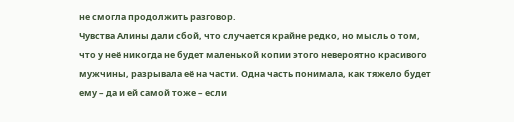не смогла продолжить разговор.
Чувства Алины дали сбой, что случается крайне редко, но мысль о том, что у неё никогда не будет маленькой копии этого невероятно красивого мужчины, разрывала её на части. Одна часть понимала, как тяжело будет ему – да и ей самой тоже – если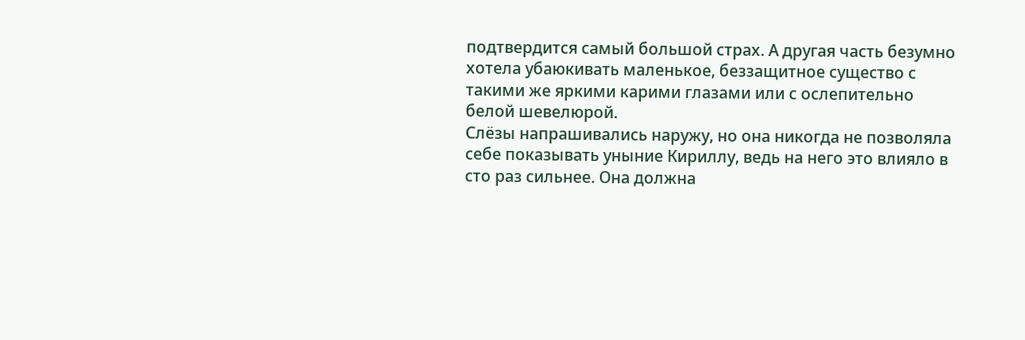подтвердится самый большой страх. А другая часть безумно хотела убаюкивать маленькое, беззащитное существо с такими же яркими карими глазами или с ослепительно белой шевелюрой.
Слёзы напрашивались наружу, но она никогда не позволяла себе показывать уныние Кириллу, ведь на него это влияло в сто раз сильнее. Она должна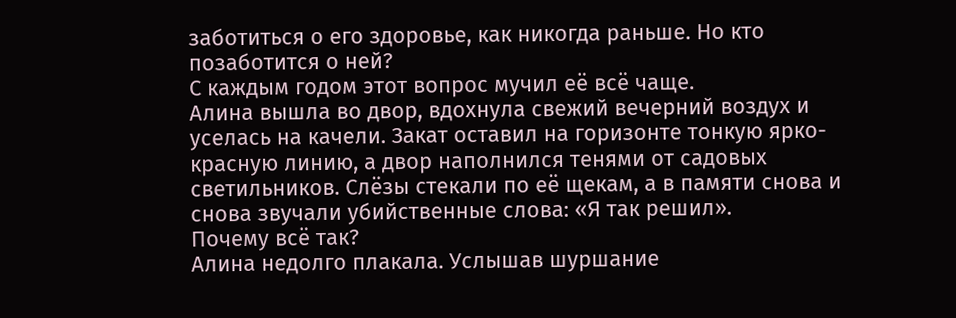заботиться о его здоровье, как никогда раньше. Но кто позаботится о ней?
С каждым годом этот вопрос мучил её всё чаще.
Алина вышла во двор, вдохнула свежий вечерний воздух и уселась на качели. Закат оставил на горизонте тонкую ярко-красную линию, а двор наполнился тенями от садовых светильников. Слёзы стекали по её щекам, а в памяти снова и снова звучали убийственные слова: «Я так решил».
Почему всё так?
Алина недолго плакала. Услышав шуршание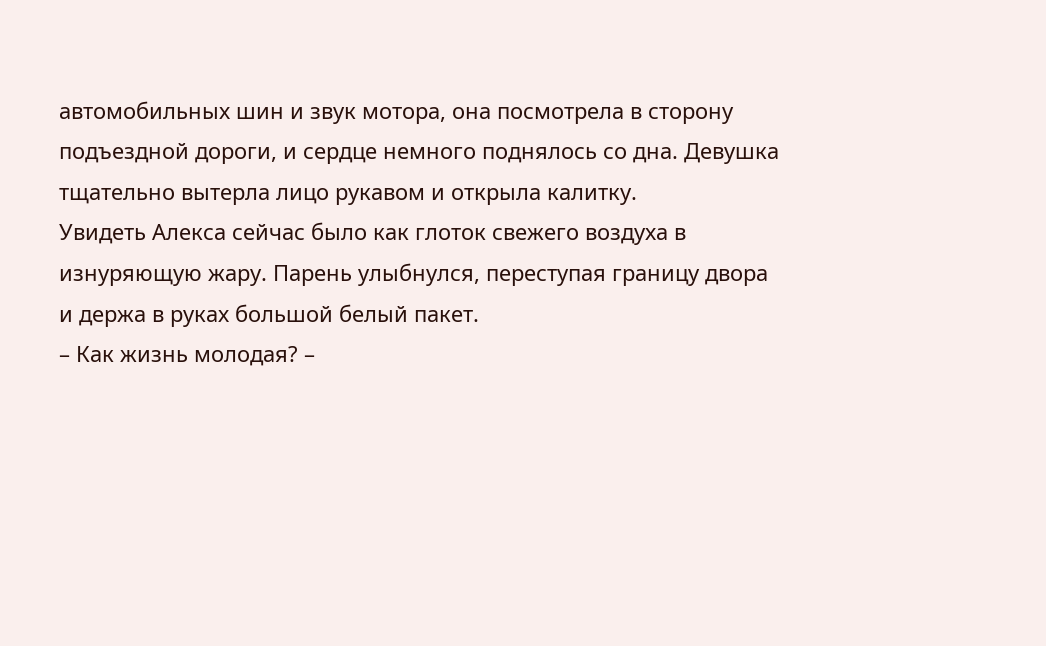автомобильных шин и звук мотора, она посмотрела в сторону подъездной дороги, и сердце немного поднялось со дна. Девушка тщательно вытерла лицо рукавом и открыла калитку.
Увидеть Алекса сейчас было как глоток свежего воздуха в изнуряющую жару. Парень улыбнулся, переступая границу двора и держа в руках большой белый пакет.
– Как жизнь молодая? –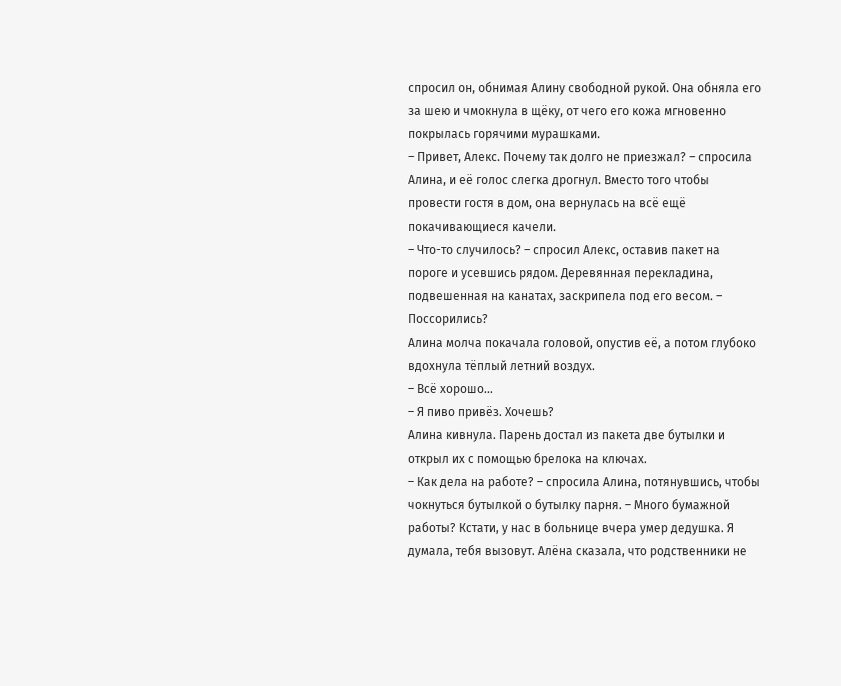спросил он, обнимая Алину свободной рукой. Она обняла его за шею и чмокнула в щёку, от чего его кожа мгновенно покрылась горячими мурашками.
– Привет, Алекс. Почему так долго не приезжал? – спросила Алина, и её голос слегка дрогнул. Вместо того чтобы провести гостя в дом, она вернулась на всё ещё покачивающиеся качели.
– Что-то случилось? – спросил Алекс, оставив пакет на пороге и усевшись рядом. Деревянная перекладина, подвешенная на канатах, заскрипела под его весом. – Поссорились?
Алина молча покачала головой, опустив её, а потом глубоко вдохнула тёплый летний воздух.
– Всё хорошо…
– Я пиво привёз. Хочешь?
Алина кивнула. Парень достал из пакета две бутылки и открыл их с помощью брелока на ключах.
– Как дела на работе? – спросила Алина, потянувшись, чтобы чокнуться бутылкой о бутылку парня. – Много бумажной работы? Кстати, у нас в больнице вчера умер дедушка. Я думала, тебя вызовут. Алёна сказала, что родственники не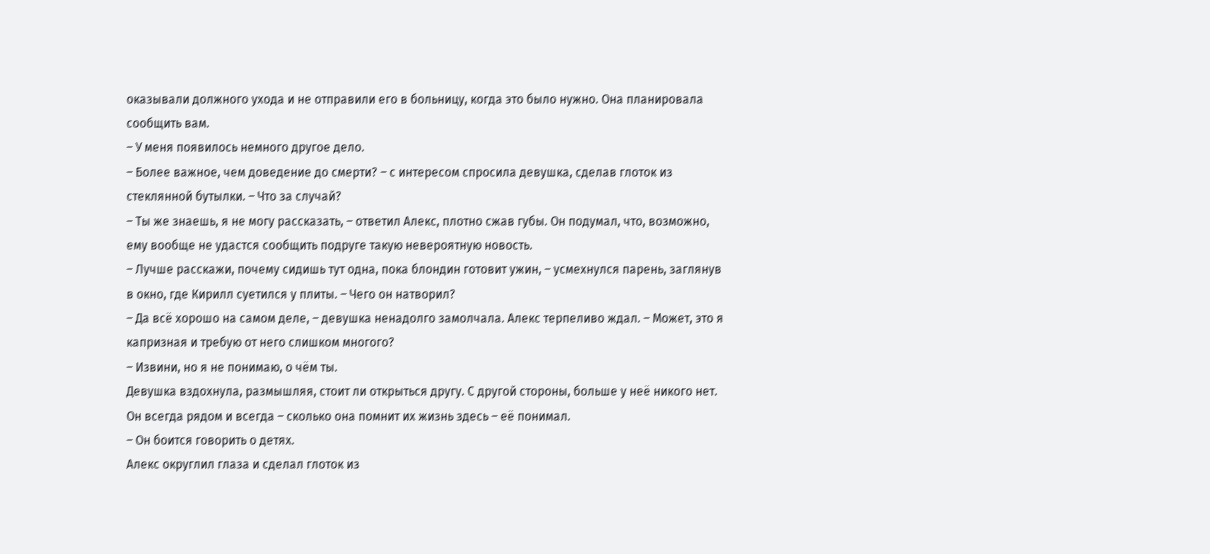оказывали должного ухода и не отправили его в больницу, когда это было нужно. Она планировала сообщить вам.
– У меня появилось немного другое дело.
– Более важное, чем доведение до смерти? – с интересом спросила девушка, сделав глоток из стеклянной бутылки. – Что за случай?
– Ты же знаешь, я не могу рассказать, – ответил Алекс, плотно сжав губы. Он подумал, что, возможно, ему вообще не удастся сообщить подруге такую невероятную новость.
– Лучше расскажи, почему сидишь тут одна, пока блондин готовит ужин, – усмехнулся парень, заглянув в окно, где Кирилл суетился у плиты. – Чего он натворил?
– Да всё хорошо на самом деле, – девушка ненадолго замолчала. Алекс терпеливо ждал. – Может, это я капризная и требую от него слишком многого?
– Извини, но я не понимаю, о чём ты.
Девушка вздохнула, размышляя, стоит ли открыться другу. С другой стороны, больше у неё никого нет. Он всегда рядом и всегда – сколько она помнит их жизнь здесь – её понимал.
– Он боится говорить о детях.
Алекс округлил глаза и сделал глоток из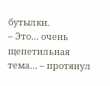бутылки.
– Это… очень щепетильная тема… – протянул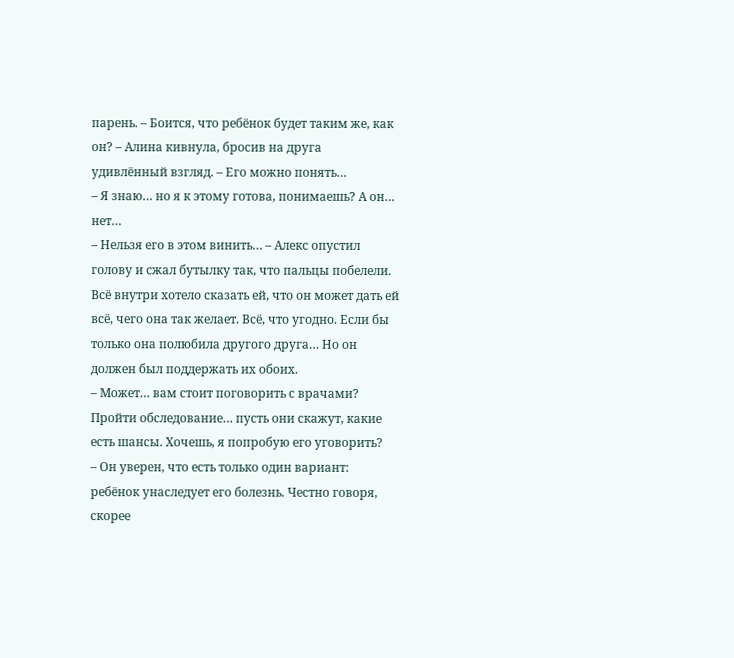парень. – Боится, что ребёнок будет таким же, как он? – Алина кивнула, бросив на друга удивлённый взгляд. – Его можно понять…
– Я знаю… но я к этому готова, понимаешь? А он… нет…
– Нельзя его в этом винить… – Алекс опустил голову и сжал бутылку так, что пальцы побелели. Всё внутри хотело сказать ей, что он может дать ей всё, чего она так желает. Всё, что угодно. Если бы только она полюбила другого друга… Но он должен был поддержать их обоих.
– Может… вам стоит поговорить с врачами? Пройти обследование… пусть они скажут, какие есть шансы. Хочешь, я попробую его уговорить?
– Он уверен, что есть только один вариант: ребёнок унаследует его болезнь. Честно говоря, скорее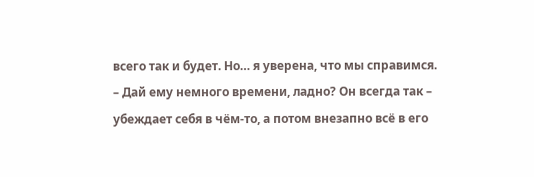всего так и будет. Но… я уверена, что мы справимся.
– Дай ему немного времени, ладно? Он всегда так – убеждает себя в чём-то, а потом внезапно всё в его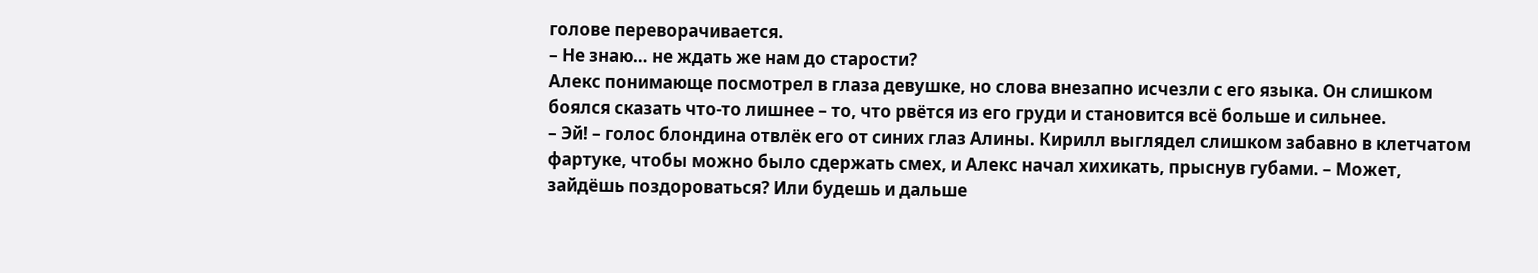голове переворачивается.
– Не знаю… не ждать же нам до старости?
Алекс понимающе посмотрел в глаза девушке, но слова внезапно исчезли с его языка. Он слишком боялся сказать что-то лишнее – то, что рвётся из его груди и становится всё больше и сильнее.
– Эй! – голос блондина отвлёк его от синих глаз Алины. Кирилл выглядел слишком забавно в клетчатом фартуке, чтобы можно было сдержать смех, и Алекс начал хихикать, прыснув губами. – Может, зайдёшь поздороваться? Или будешь и дальше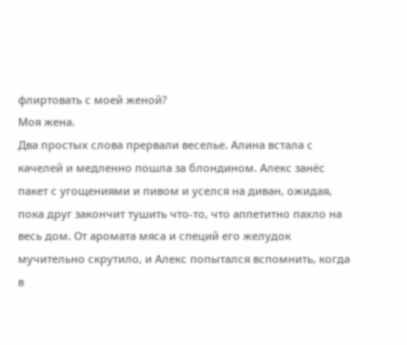флиртовать с моей женой?
Моя жена.
Два простых слова прервали веселье. Алина встала с качелей и медленно пошла за блондином. Алекс занёс пакет с угощениями и пивом и уселся на диван, ожидая, пока друг закончит тушить что-то, что аппетитно пахло на весь дом. От аромата мяса и специй его желудок мучительно скрутило, и Алекс попытался вспомнить, когда в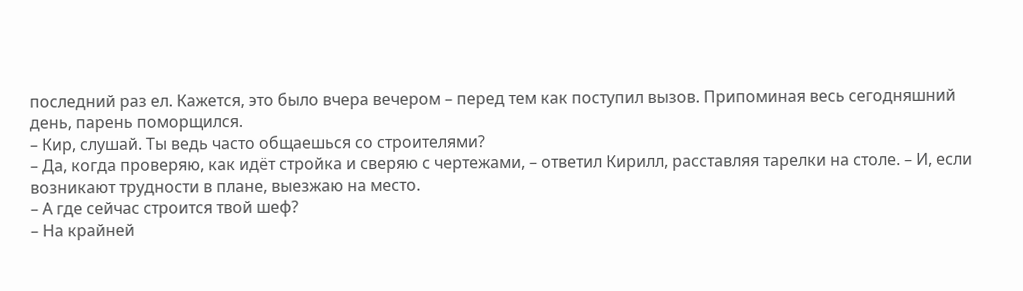последний раз ел. Кажется, это было вчера вечером – перед тем как поступил вызов. Припоминая весь сегодняшний день, парень поморщился.
– Кир, слушай. Ты ведь часто общаешься со строителями?
– Да, когда проверяю, как идёт стройка и сверяю с чертежами, – ответил Кирилл, расставляя тарелки на столе. – И, если возникают трудности в плане, выезжаю на место.
– А где сейчас строится твой шеф?
– На крайней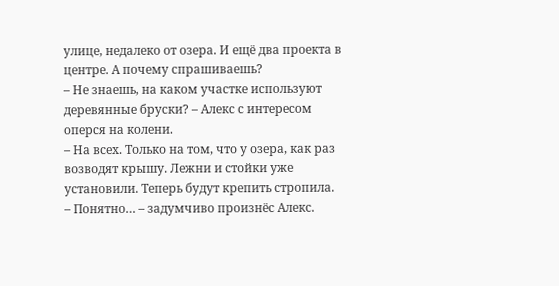улице, недалеко от озера. И ещё два проекта в центре. А почему спрашиваешь?
– Не знаешь, на каком участке используют деревянные бруски? – Алекс с интересом оперся на колени.
– На всех. Только на том, что у озера, как раз возводят крышу. Лежни и стойки уже установили. Теперь будут крепить стропила.
– Понятно… – задумчиво произнёс Алекс.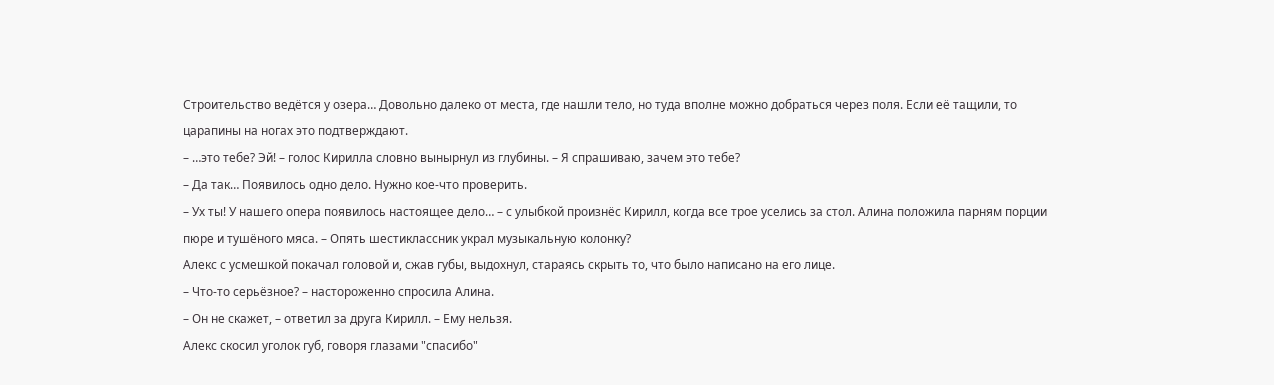Строительство ведётся у озера… Довольно далеко от места, где нашли тело, но туда вполне можно добраться через поля. Если её тащили, то царапины на ногах это подтверждают.
– …это тебе? Эй! – голос Кирилла словно вынырнул из глубины. – Я спрашиваю, зачем это тебе?
– Да так… Появилось одно дело. Нужно кое-что проверить.
– Ух ты! У нашего опера появилось настоящее дело… – с улыбкой произнёс Кирилл, когда все трое уселись за стол. Алина положила парням порции пюре и тушёного мяса. – Опять шестиклассник украл музыкальную колонку?
Алекс с усмешкой покачал головой и, сжав губы, выдохнул, стараясь скрыть то, что было написано на его лице.
– Что-то серьёзное? – настороженно спросила Алина.
– Он не скажет, – ответил за друга Кирилл. – Ему нельзя.
Алекс скосил уголок губ, говоря глазами "спасибо"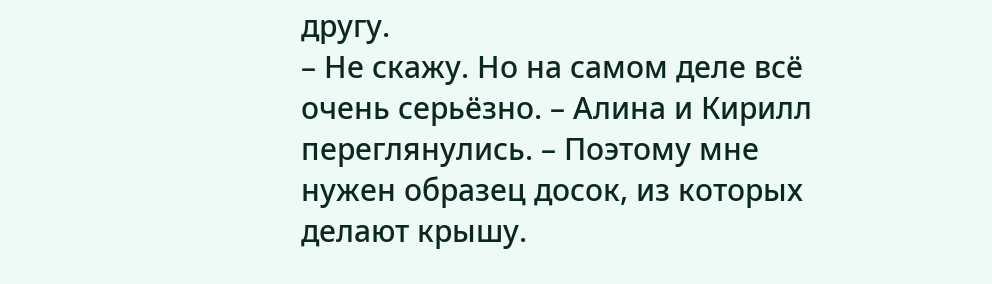другу.
– Не скажу. Но на самом деле всё очень серьёзно. – Алина и Кирилл переглянулись. – Поэтому мне нужен образец досок, из которых делают крышу.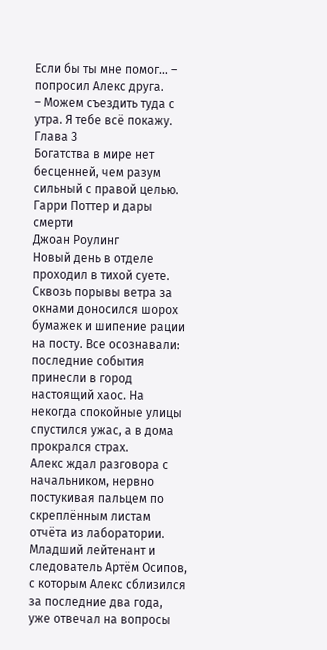Если бы ты мне помог… – попросил Алекс друга.
– Можем съездить туда с утра. Я тебе всё покажу.
Глава 3
Богатства в мире нет бесценней, чем разум сильный с правой целью.
Гарри Поттер и дары смерти
Джоан Роулинг
Новый день в отделе проходил в тихой суете. Сквозь порывы ветра за окнами доносился шорох бумажек и шипение рации на посту. Все осознавали: последние события принесли в город настоящий хаос. На некогда спокойные улицы спустился ужас, а в дома прокрался страх.
Алекс ждал разговора с начальником, нервно постукивая пальцем по скреплённым листам отчёта из лаборатории.
Младший лейтенант и следователь Артём Осипов, с которым Алекс сблизился за последние два года, уже отвечал на вопросы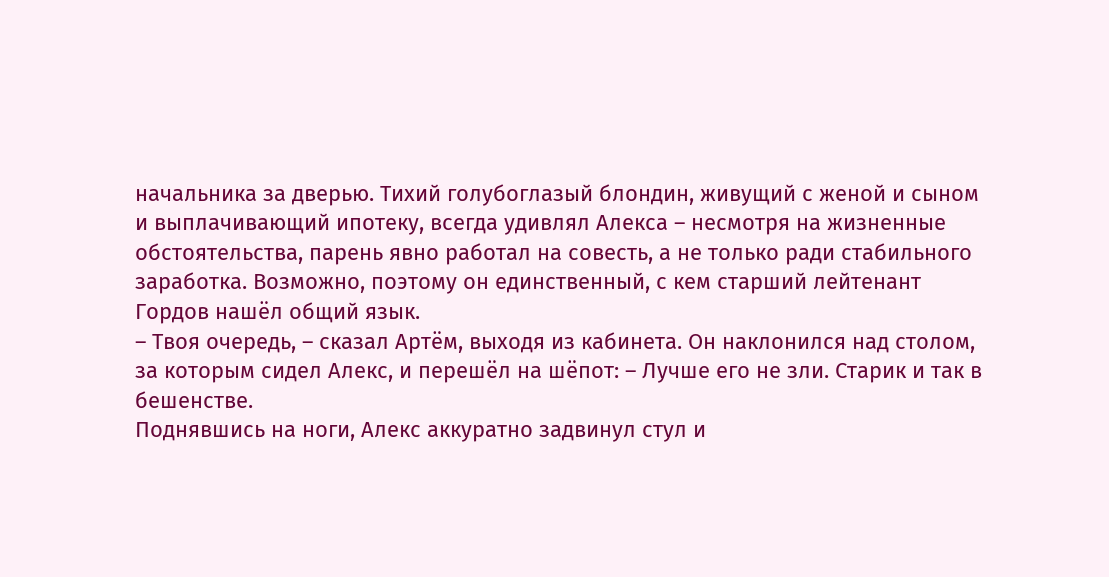начальника за дверью. Тихий голубоглазый блондин, живущий с женой и сыном и выплачивающий ипотеку, всегда удивлял Алекса – несмотря на жизненные обстоятельства, парень явно работал на совесть, а не только ради стабильного заработка. Возможно, поэтому он единственный, с кем старший лейтенант Гордов нашёл общий язык.
– Твоя очередь, – сказал Артём, выходя из кабинета. Он наклонился над столом, за которым сидел Алекс, и перешёл на шёпот: – Лучше его не зли. Старик и так в бешенстве.
Поднявшись на ноги, Алекс аккуратно задвинул стул и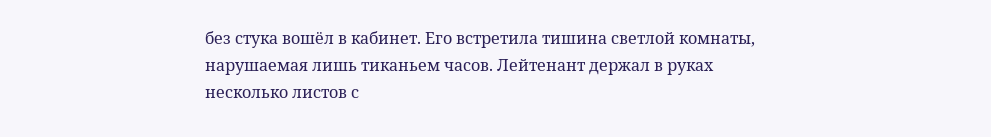без стука вошёл в кабинет. Его встретила тишина светлой комнаты, нарушаемая лишь тиканьем часов. Лейтенант держал в руках несколько листов с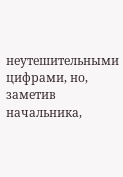неутешительными цифрами, но, заметив начальника,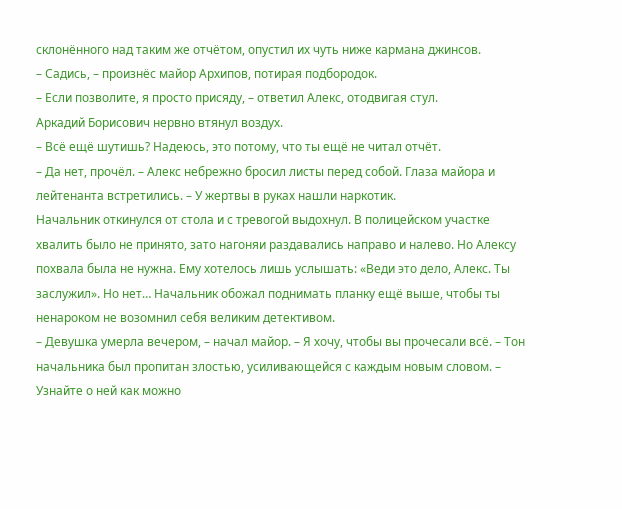склонённого над таким же отчётом, опустил их чуть ниже кармана джинсов.
– Садись, – произнёс майор Архипов, потирая подбородок.
– Если позволите, я просто присяду, – ответил Алекс, отодвигая стул.
Аркадий Борисович нервно втянул воздух.
– Всё ещё шутишь? Надеюсь, это потому, что ты ещё не читал отчёт.
– Да нет, прочёл. – Алекс небрежно бросил листы перед собой. Глаза майора и лейтенанта встретились. – У жертвы в руках нашли наркотик.
Начальник откинулся от стола и с тревогой выдохнул. В полицейском участке хвалить было не принято, зато нагоняи раздавались направо и налево. Но Алексу похвала была не нужна. Ему хотелось лишь услышать: «Веди это дело, Алекс. Ты заслужил». Но нет… Начальник обожал поднимать планку ещё выше, чтобы ты ненароком не возомнил себя великим детективом.
– Девушка умерла вечером, – начал майор. – Я хочу, чтобы вы прочесали всё. – Тон начальника был пропитан злостью, усиливающейся с каждым новым словом. – Узнайте о ней как можно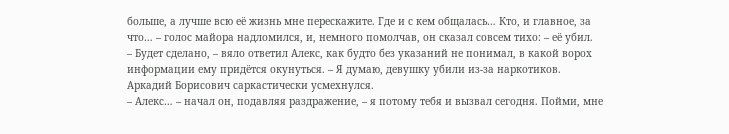больше, а лучше всю её жизнь мне перескажите. Где и с кем общалась… Кто, и главное, за что… – голос майора надломился, и, немного помолчав, он сказал совсем тихо: – её убил.
– Будет сделано, – вяло ответил Алекс, как будто без указаний не понимал, в какой ворох информации ему придётся окунуться. – Я думаю, девушку убили из-за наркотиков.
Аркадий Борисович саркастически усмехнулся.
– Алекс… – начал он, подавляя раздражение, – я потому тебя и вызвал сегодня. Пойми, мне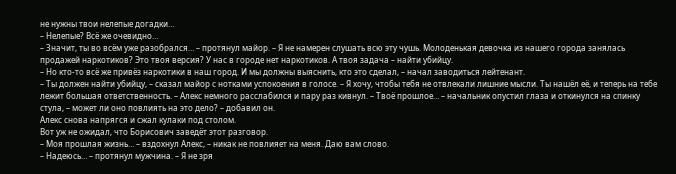не нужны твои нелепые догадки…
– Нелепые? Всё же очевидно…
– Значит, ты во всём уже разобрался… – протянул майор. – Я не намерен слушать всю эту чушь. Молоденькая девочка из нашего города занялась продажей наркотиков? Это твоя версия? У нас в городе нет наркотиков. А твоя задача – найти убийцу.
– Но кто-то всё же привёз наркотики в наш город. И мы должны выяснить, кто это сделал, – начал заводиться лейтенант.
– Ты должен найти убийцу, – сказал майор с нотками успокоения в голосе. – Я хочу, чтобы тебя не отвлекали лишние мысли. Ты нашёл её, и теперь на тебе лежит большая ответственность. – Алекс немного расслабился и пару раз кивнул. – Твоё прошлое… – начальник опустил глаза и откинулся на спинку стула, – может ли оно повлиять на это дело? – добавил он.
Алекс снова напрягся и сжал кулаки под столом.
Вот уж не ожидал, что Борисович заведёт этот разговор.
– Моя прошлая жизнь… – вздохнул Алекс, – никак не повлияет на меня. Даю вам слово.
– Надеюсь… – протянул мужчина. – Я не зря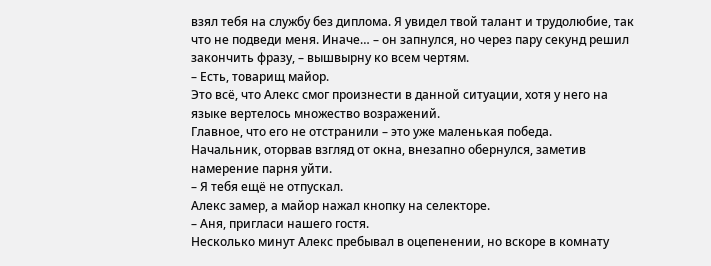взял тебя на службу без диплома. Я увидел твой талант и трудолюбие, так что не подведи меня. Иначе… – он запнулся, но через пару секунд решил закончить фразу, – вышвырну ко всем чертям.
– Есть, товарищ майор.
Это всё, что Алекс смог произнести в данной ситуации, хотя у него на языке вертелось множество возражений.
Главное, что его не отстранили – это уже маленькая победа.
Начальник, оторвав взгляд от окна, внезапно обернулся, заметив намерение парня уйти.
– Я тебя ещё не отпускал.
Алекс замер, а майор нажал кнопку на селекторе.
– Аня, пригласи нашего гостя.
Несколько минут Алекс пребывал в оцепенении, но вскоре в комнату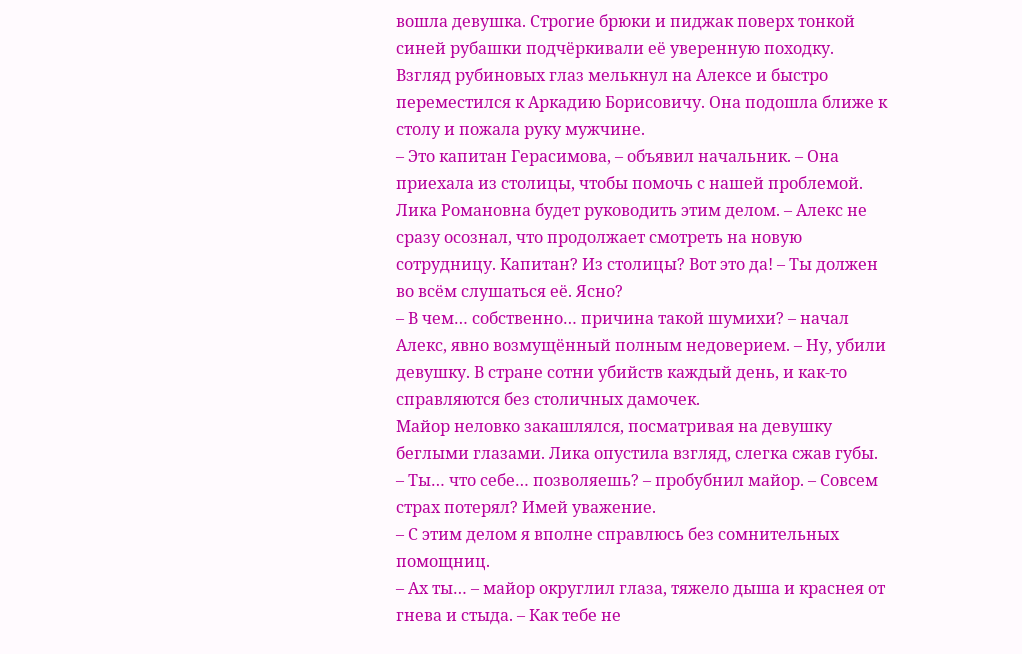вошла девушка. Строгие брюки и пиджак поверх тонкой синей рубашки подчёркивали её уверенную походку. Взгляд рубиновых глаз мелькнул на Алексе и быстро переместился к Аркадию Борисовичу. Она подошла ближе к столу и пожала руку мужчине.
– Это капитан Герасимова, – объявил начальник. – Она приехала из столицы, чтобы помочь с нашей проблемой. Лика Романовна будет руководить этим делом. – Алекс не сразу осознал, что продолжает смотреть на новую сотрудницу. Капитан? Из столицы? Вот это да! – Ты должен во всём слушаться её. Ясно?
– В чем… собственно… причина такой шумихи? – начал Алекс, явно возмущённый полным недоверием. – Ну, убили девушку. В стране сотни убийств каждый день, и как-то справляются без столичных дамочек.
Майор неловко закашлялся, посматривая на девушку беглыми глазами. Лика опустила взгляд, слегка сжав губы.
– Ты… что себе… позволяешь? – пробубнил майор. – Совсем страх потерял? Имей уважение.
– С этим делом я вполне справлюсь без сомнительных помощниц.
– Ах ты… – майор округлил глаза, тяжело дыша и краснея от гнева и стыда. – Как тебе не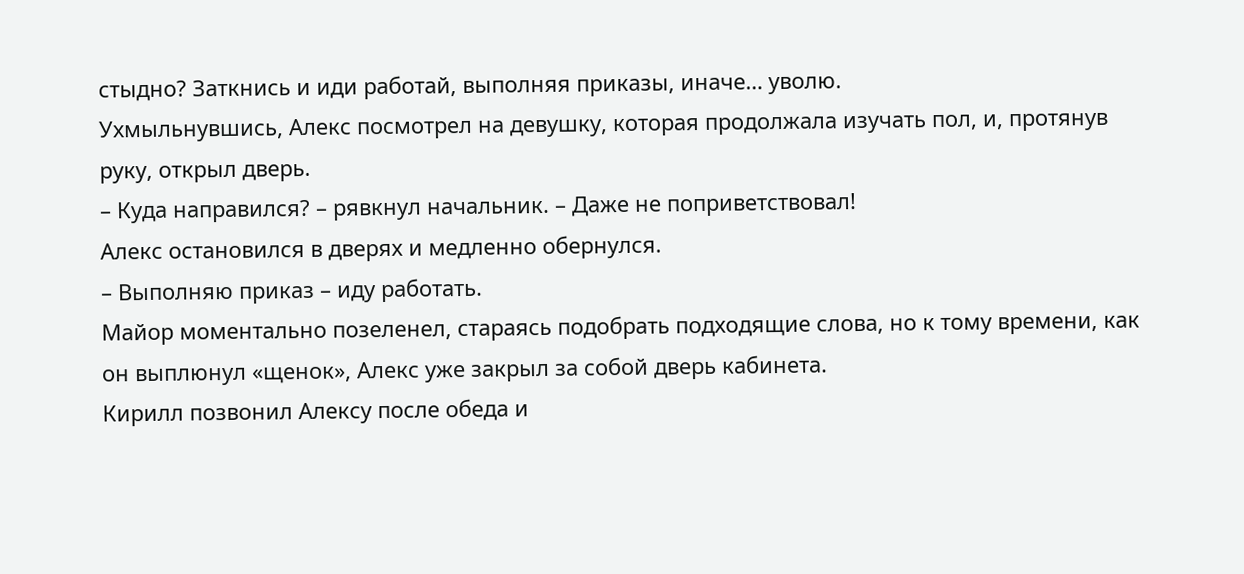стыдно? Заткнись и иди работай, выполняя приказы, иначе… уволю.
Ухмыльнувшись, Алекс посмотрел на девушку, которая продолжала изучать пол, и, протянув руку, открыл дверь.
– Куда направился? – рявкнул начальник. – Даже не поприветствовал!
Алекс остановился в дверях и медленно обернулся.
– Выполняю приказ – иду работать.
Майор моментально позеленел, стараясь подобрать подходящие слова, но к тому времени, как он выплюнул «щенок», Алекс уже закрыл за собой дверь кабинета.
Кирилл позвонил Алексу после обеда и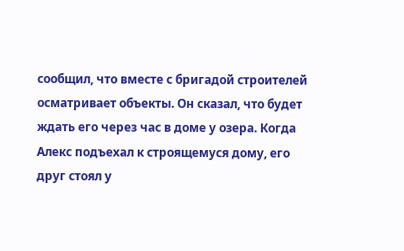сообщил, что вместе с бригадой строителей осматривает объекты. Он сказал, что будет ждать его через час в доме у озера. Когда Алекс подъехал к строящемуся дому, его друг стоял у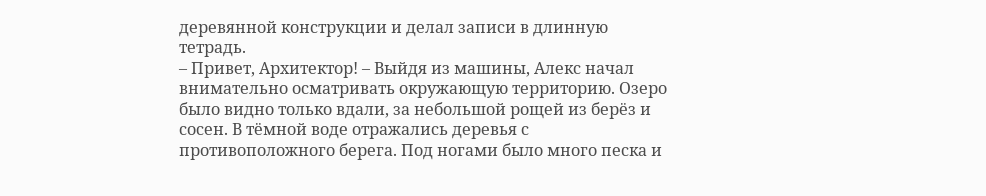деревянной конструкции и делал записи в длинную тетрадь.
– Привет, Архитектор! – Выйдя из машины, Алекс начал внимательно осматривать окружающую территорию. Озеро было видно только вдали, за небольшой рощей из берёз и сосен. В тёмной воде отражались деревья с противоположного берега. Под ногами было много песка и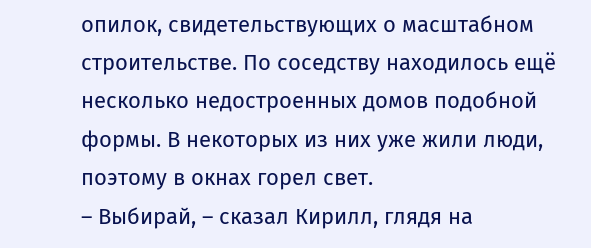опилок, свидетельствующих о масштабном строительстве. По соседству находилось ещё несколько недостроенных домов подобной формы. В некоторых из них уже жили люди, поэтому в окнах горел свет.
– Выбирай, – сказал Кирилл, глядя на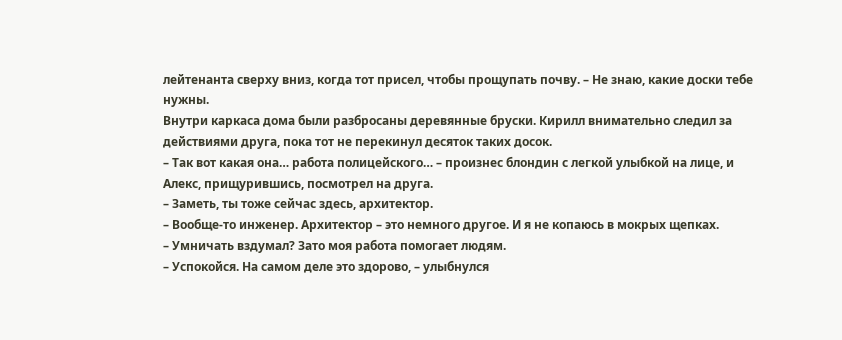лейтенанта сверху вниз, когда тот присел, чтобы прощупать почву. – Не знаю, какие доски тебе нужны.
Внутри каркаса дома были разбросаны деревянные бруски. Кирилл внимательно следил за действиями друга, пока тот не перекинул десяток таких досок.
– Так вот какая она… работа полицейского… – произнес блондин с легкой улыбкой на лице, и Алекс, прищурившись, посмотрел на друга.
– Заметь, ты тоже сейчас здесь, архитектор.
– Вообще-то инженер. Архитектор – это немного другое. И я не копаюсь в мокрых щепках.
– Умничать вздумал? Зато моя работа помогает людям.
– Успокойся. На самом деле это здорово, – улыбнулся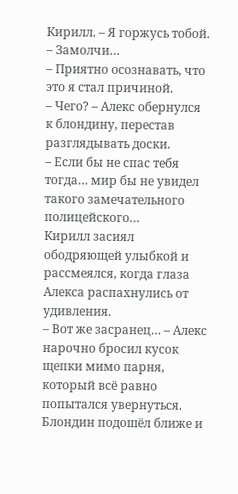Кирилл. – Я горжусь тобой.
– Замолчи…
– Приятно осознавать, что это я стал причиной.
– Чего? – Алекс обернулся к блондину, перестав разглядывать доски.
– Если бы не спас тебя тогда… мир бы не увидел такого замечательного полицейского…
Кирилл засиял ободряющей улыбкой и рассмеялся, когда глаза Алекса распахнулись от удивления.
– Вот же засранец… – Алекс нарочно бросил кусок щепки мимо парня, который всё равно попытался увернуться.
Блондин подошёл ближе и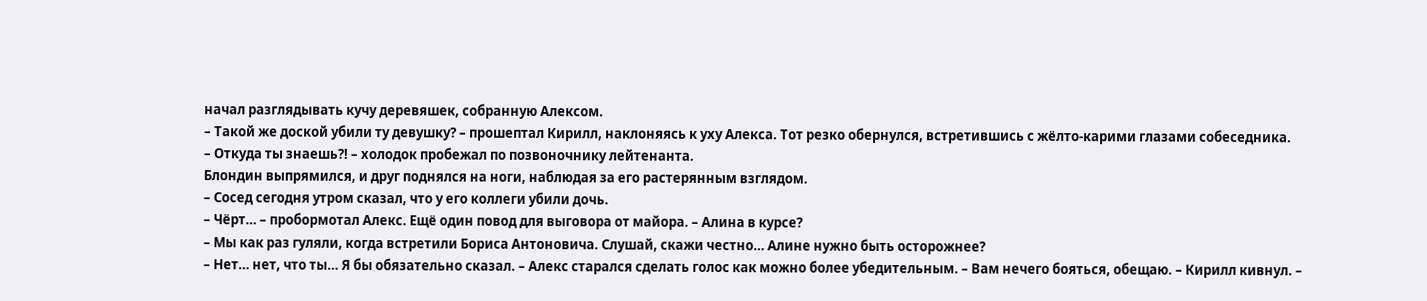начал разглядывать кучу деревяшек, собранную Алексом.
– Такой же доской убили ту девушку? – прошептал Кирилл, наклоняясь к уху Алекса. Тот резко обернулся, встретившись с жёлто-карими глазами собеседника.
– Откуда ты знаешь?! – холодок пробежал по позвоночнику лейтенанта.
Блондин выпрямился, и друг поднялся на ноги, наблюдая за его растерянным взглядом.
– Сосед сегодня утром сказал, что у его коллеги убили дочь.
– Чёрт… – пробормотал Алекс. Ещё один повод для выговора от майора. – Алина в курсе?
– Мы как раз гуляли, когда встретили Бориса Антоновича. Слушай, скажи честно… Алине нужно быть осторожнее?
– Нет… нет, что ты… Я бы обязательно сказал. – Алекс старался сделать голос как можно более убедительным. – Вам нечего бояться, обещаю. – Кирилл кивнул. –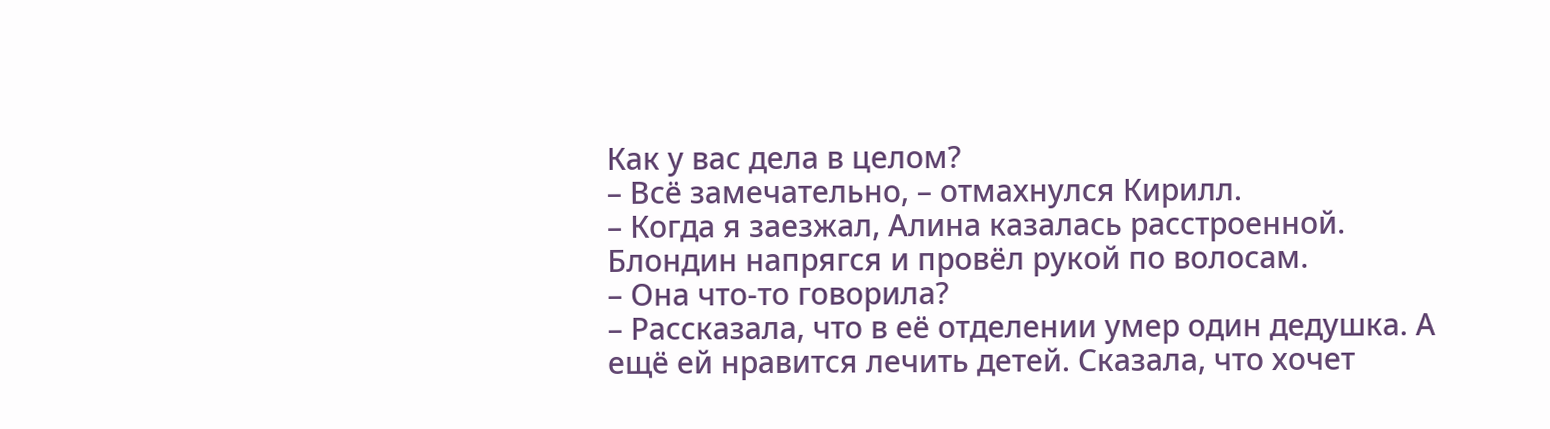Как у вас дела в целом?
– Всё замечательно, – отмахнулся Кирилл.
– Когда я заезжал, Алина казалась расстроенной.
Блондин напрягся и провёл рукой по волосам.
– Она что-то говорила?
– Рассказала, что в её отделении умер один дедушка. А ещё ей нравится лечить детей. Сказала, что хочет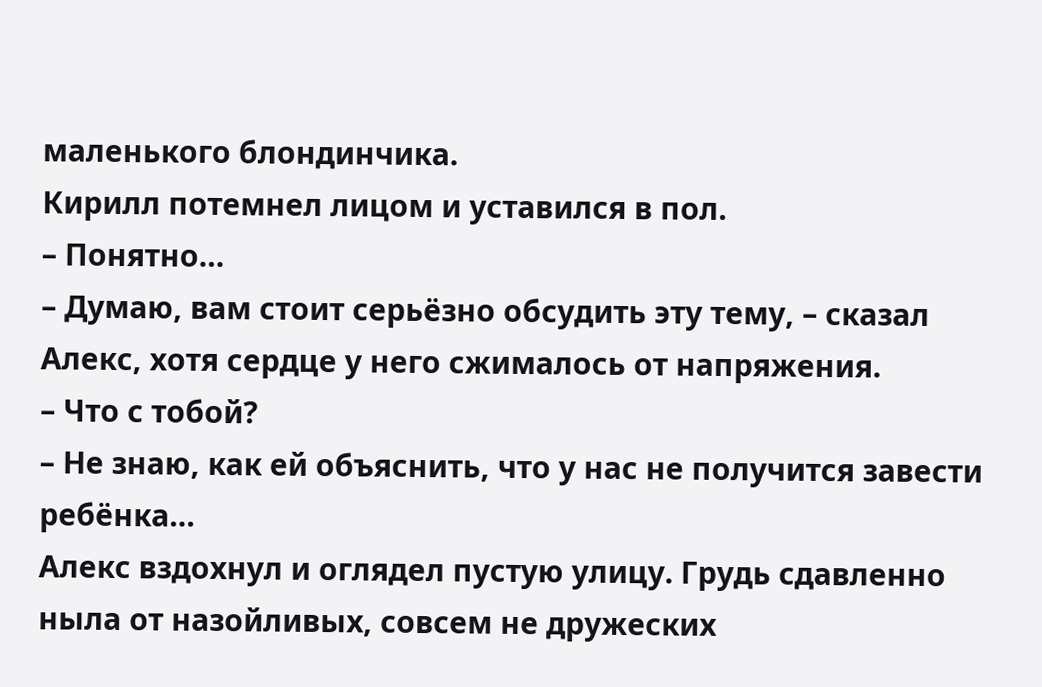маленького блондинчика.
Кирилл потемнел лицом и уставился в пол.
– Понятно…
– Думаю, вам стоит серьёзно обсудить эту тему, – сказал Алекс, хотя сердце у него сжималось от напряжения.
– Что с тобой?
– Не знаю, как ей объяснить, что у нас не получится завести ребёнка…
Алекс вздохнул и оглядел пустую улицу. Грудь сдавленно ныла от назойливых, совсем не дружеских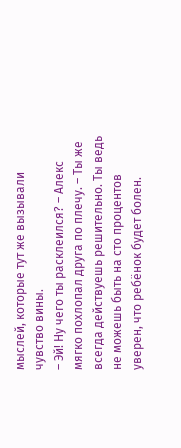мыслей, которые тут же вызывали чувство вины.
– Эй! Ну чего ты расклеился? – Алекс мягко похлопал друга по плечу. – Ты же всегда действуешь решительно. Ты ведь не можешь быть на сто процентов уверен, что ребёнок будет болен.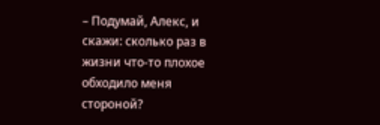– Подумай, Алекс, и скажи: сколько раз в жизни что-то плохое обходило меня стороной?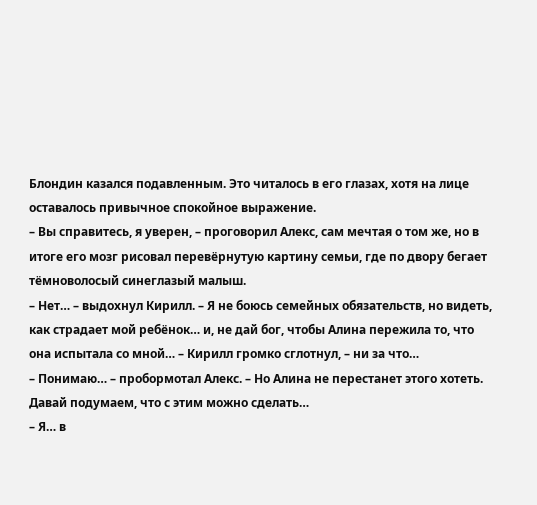Блондин казался подавленным. Это читалось в его глазах, хотя на лице оставалось привычное спокойное выражение.
– Вы справитесь, я уверен, – проговорил Алекс, сам мечтая о том же, но в итоге его мозг рисовал перевёрнутую картину семьи, где по двору бегает тёмноволосый синеглазый малыш.
– Нет… – выдохнул Кирилл. – Я не боюсь семейных обязательств, но видеть, как страдает мой ребёнок… и, не дай бог, чтобы Алина пережила то, что она испытала со мной… – Кирилл громко сглотнул, – ни за что…
– Понимаю… – пробормотал Алекс. – Но Алина не перестанет этого хотеть. Давай подумаем, что с этим можно сделать…
– Я… в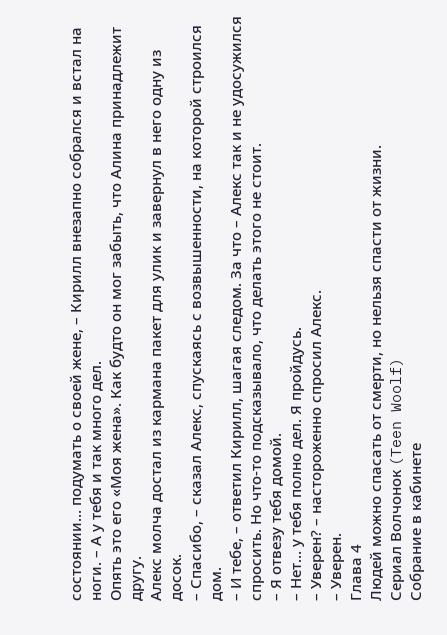состоянии… подумать о своей жене, – Кирилл внезапно собрался и встал на ноги. – А у тебя и так много дел.
Опять это его «Моя жена». Как будто он мог забыть, что Алина принадлежит другу.
Алекс молча достал из кармана пакет для улик и завернул в него одну из досок.
– Спасибо, – сказал Алекс, спускаясь с возвышенности, на которой строился дом.
– И тебе, – ответил Кирилл, шагая следом. За что – Алекс так и не удосужился спросить. Но что-то подсказывало, что делать этого не стоит.
– Я отвезу тебя домой.
– Нет… у тебя полно дел. Я пройдусь.
– Уверен? – настороженно спросил Алекс.
– Уверен.
Глава 4
Людей можно спасать от смерти, но нельзя спасти от жизни.
Сериал Волчонок (Teen Woolf)
Собрание в кабинете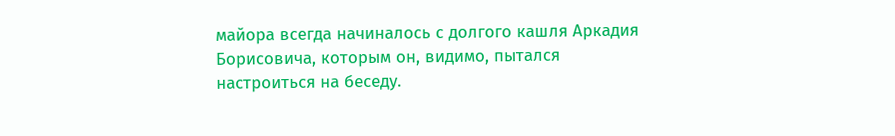майора всегда начиналось с долгого кашля Аркадия Борисовича, которым он, видимо, пытался настроиться на беседу.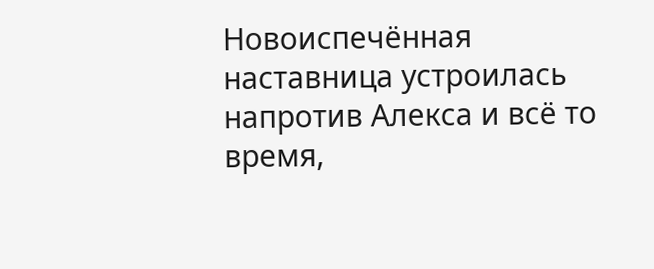Новоиспечённая наставница устроилась напротив Алекса и всё то время,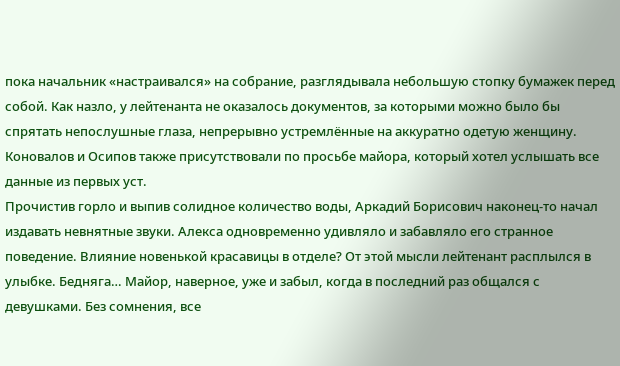пока начальник «настраивался» на собрание, разглядывала небольшую стопку бумажек перед собой. Как назло, у лейтенанта не оказалось документов, за которыми можно было бы спрятать непослушные глаза, непрерывно устремлённые на аккуратно одетую женщину.
Коновалов и Осипов также присутствовали по просьбе майора, который хотел услышать все данные из первых уст.
Прочистив горло и выпив солидное количество воды, Аркадий Борисович наконец-то начал издавать невнятные звуки. Алекса одновременно удивляло и забавляло его странное поведение. Влияние новенькой красавицы в отделе? От этой мысли лейтенант расплылся в улыбке. Бедняга… Майор, наверное, уже и забыл, когда в последний раз общался с девушками. Без сомнения, все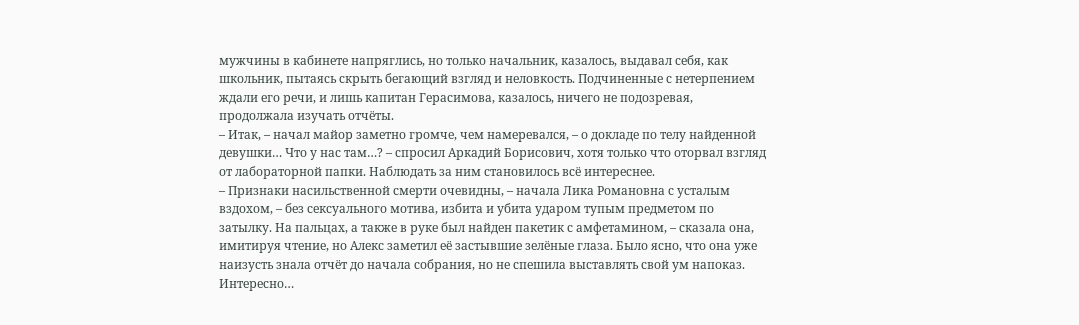мужчины в кабинете напряглись, но только начальник, казалось, выдавал себя, как школьник, пытаясь скрыть бегающий взгляд и неловкость. Подчиненные с нетерпением ждали его речи, и лишь капитан Герасимова, казалось, ничего не подозревая, продолжала изучать отчёты.
– Итак, – начал майор заметно громче, чем намеревался, – о докладе по телу найденной девушки… Что у нас там…? – спросил Аркадий Борисович, хотя только что оторвал взгляд от лабораторной папки. Наблюдать за ним становилось всё интереснее.
– Признаки насильственной смерти очевидны, – начала Лика Романовна с усталым вздохом, – без сексуального мотива, избита и убита ударом тупым предметом по затылку. На пальцах, а также в руке был найден пакетик с амфетамином, – сказала она, имитируя чтение, но Алекс заметил её застывшие зелёные глаза. Было ясно, что она уже наизусть знала отчёт до начала собрания, но не спешила выставлять свой ум напоказ. Интересно…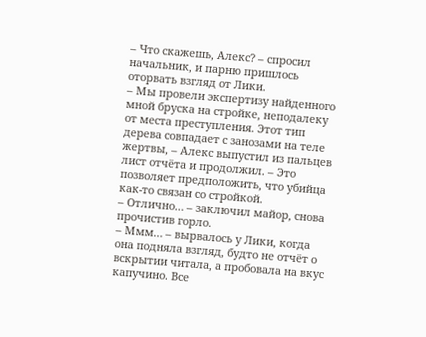– Что скажешь, Алекс? – спросил начальник, и парню пришлось оторвать взгляд от Лики.
– Мы провели экспертизу найденного мной бруска на стройке, неподалеку от места преступления. Этот тип дерева совпадает с занозами на теле жертвы, – Алекс выпустил из пальцев лист отчёта и продолжил. – Это позволяет предположить, что убийца как-то связан со стройкой.
– Отлично… – заключил майор, снова прочистив горло.
– Ммм… – вырвалось у Лики, когда она подняла взгляд, будто не отчёт о вскрытии читала, а пробовала на вкус капучино. Все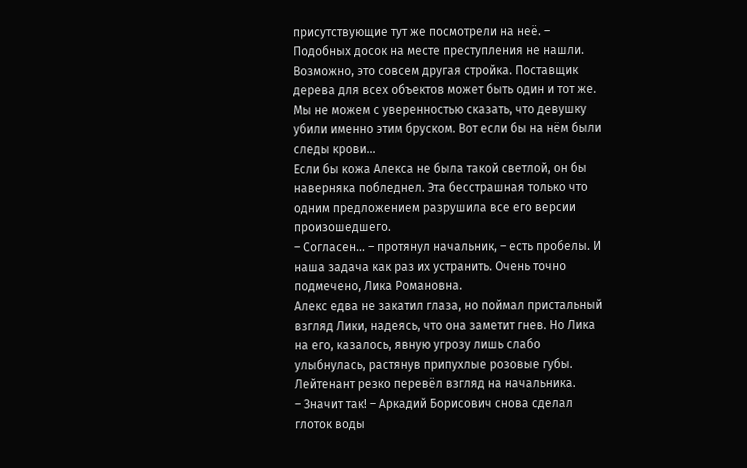присутствующие тут же посмотрели на неё. – Подобных досок на месте преступления не нашли. Возможно, это совсем другая стройка. Поставщик дерева для всех объектов может быть один и тот же. Мы не можем с уверенностью сказать, что девушку убили именно этим бруском. Вот если бы на нём были следы крови…
Если бы кожа Алекса не была такой светлой, он бы наверняка побледнел. Эта бесстрашная только что одним предложением разрушила все его версии произошедшего.
– Согласен… – протянул начальник, – есть пробелы. И наша задача как раз их устранить. Очень точно подмечено, Лика Романовна.
Алекс едва не закатил глаза, но поймал пристальный взгляд Лики, надеясь, что она заметит гнев. Но Лика на его, казалось, явную угрозу лишь слабо улыбнулась, растянув припухлые розовые губы. Лейтенант резко перевёл взгляд на начальника.
– Значит так! – Аркадий Борисович снова сделал глоток воды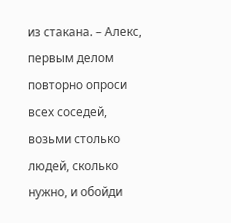из стакана. – Алекс, первым делом повторно опроси всех соседей, возьми столько людей, сколько нужно, и обойди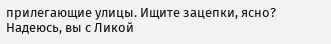прилегающие улицы. Ищите зацепки, ясно? Надеюсь, вы с Ликой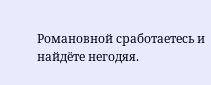Романовной сработаетесь и найдёте негодяя.